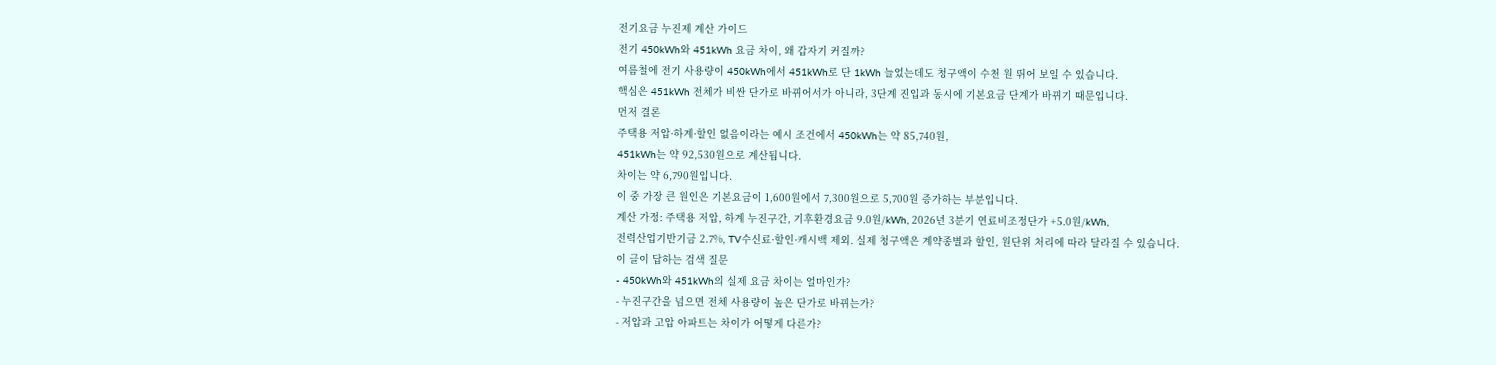전기요금 누진제 계산 가이드
전기 450kWh와 451kWh 요금 차이, 왜 갑자기 커질까?
여름철에 전기 사용량이 450kWh에서 451kWh로 단 1kWh 늘었는데도 청구액이 수천 원 뛰어 보일 수 있습니다.
핵심은 451kWh 전체가 비싼 단가로 바뀌어서가 아니라, 3단계 진입과 동시에 기본요금 단계가 바뀌기 때문입니다.
먼저 결론
주택용 저압·하계·할인 없음이라는 예시 조건에서 450kWh는 약 85,740원,
451kWh는 약 92,530원으로 계산됩니다.
차이는 약 6,790원입니다.
이 중 가장 큰 원인은 기본요금이 1,600원에서 7,300원으로 5,700원 증가하는 부분입니다.
계산 가정: 주택용 저압, 하계 누진구간, 기후환경요금 9.0원/kWh, 2026년 3분기 연료비조정단가 +5.0원/kWh,
전력산업기반기금 2.7%, TV수신료·할인·캐시백 제외. 실제 청구액은 계약종별과 할인, 원단위 처리에 따라 달라질 수 있습니다.
이 글이 답하는 검색 질문
- 450kWh와 451kWh의 실제 요금 차이는 얼마인가?
- 누진구간을 넘으면 전체 사용량이 높은 단가로 바뀌는가?
- 저압과 고압 아파트는 차이가 어떻게 다른가?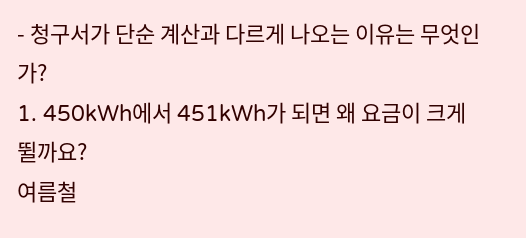- 청구서가 단순 계산과 다르게 나오는 이유는 무엇인가?
1. 450kWh에서 451kWh가 되면 왜 요금이 크게 뛸까요?
여름철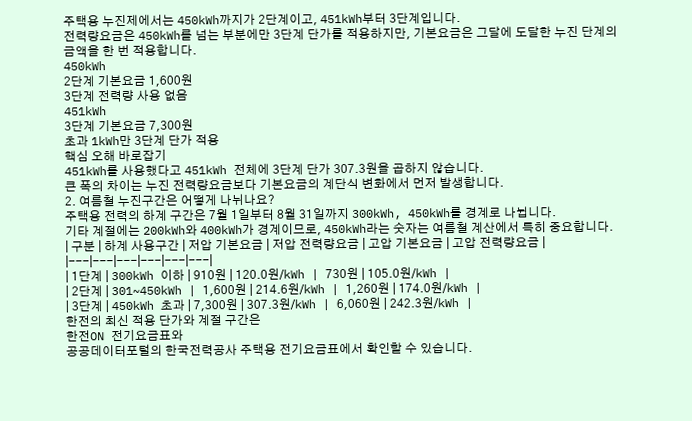주택용 누진제에서는 450kWh까지가 2단계이고, 451kWh부터 3단계입니다.
전력량요금은 450kWh를 넘는 부분에만 3단계 단가를 적용하지만, 기본요금은 그달에 도달한 누진 단계의 금액을 한 번 적용합니다.
450kWh
2단계 기본요금 1,600원
3단계 전력량 사용 없음
451kWh
3단계 기본요금 7,300원
초과 1kWh만 3단계 단가 적용
핵심 오해 바로잡기
451kWh를 사용했다고 451kWh 전체에 3단계 단가 307.3원을 곱하지 않습니다.
큰 폭의 차이는 누진 전력량요금보다 기본요금의 계단식 변화에서 먼저 발생합니다.
2. 여름철 누진구간은 어떻게 나뉘나요?
주택용 전력의 하계 구간은 7월 1일부터 8월 31일까지 300kWh, 450kWh를 경계로 나뉩니다.
기타 계절에는 200kWh와 400kWh가 경계이므로, 450kWh라는 숫자는 여름철 계산에서 특히 중요합니다.
| 구분 | 하계 사용구간 | 저압 기본요금 | 저압 전력량요금 | 고압 기본요금 | 고압 전력량요금 |
|---|---|---|---|---|---|
| 1단계 | 300kWh 이하 | 910원 | 120.0원/kWh | 730원 | 105.0원/kWh |
| 2단계 | 301~450kWh | 1,600원 | 214.6원/kWh | 1,260원 | 174.0원/kWh |
| 3단계 | 450kWh 초과 | 7,300원 | 307.3원/kWh | 6,060원 | 242.3원/kWh |
한전의 최신 적용 단가와 계절 구간은
한전ON 전기요금표와
공공데이터포털의 한국전력공사 주택용 전기요금표에서 확인할 수 있습니다.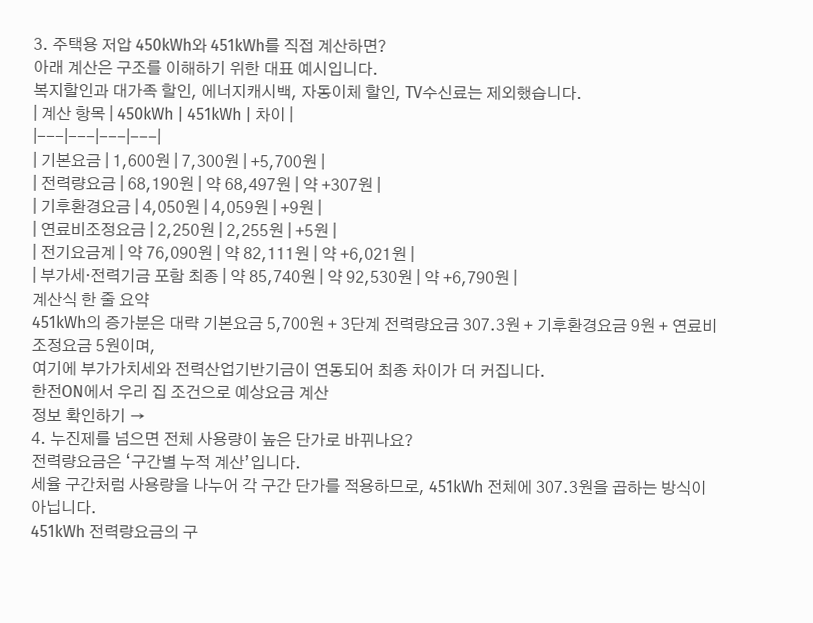3. 주택용 저압 450kWh와 451kWh를 직접 계산하면?
아래 계산은 구조를 이해하기 위한 대표 예시입니다.
복지할인과 대가족 할인, 에너지캐시백, 자동이체 할인, TV수신료는 제외했습니다.
| 계산 항목 | 450kWh | 451kWh | 차이 |
|---|---|---|---|
| 기본요금 | 1,600원 | 7,300원 | +5,700원 |
| 전력량요금 | 68,190원 | 약 68,497원 | 약 +307원 |
| 기후환경요금 | 4,050원 | 4,059원 | +9원 |
| 연료비조정요금 | 2,250원 | 2,255원 | +5원 |
| 전기요금계 | 약 76,090원 | 약 82,111원 | 약 +6,021원 |
| 부가세·전력기금 포함 최종 | 약 85,740원 | 약 92,530원 | 약 +6,790원 |
계산식 한 줄 요약
451kWh의 증가분은 대략 기본요금 5,700원 + 3단계 전력량요금 307.3원 + 기후환경요금 9원 + 연료비조정요금 5원이며,
여기에 부가가치세와 전력산업기반기금이 연동되어 최종 차이가 더 커집니다.
한전ON에서 우리 집 조건으로 예상요금 계산
정보 확인하기 →
4. 누진제를 넘으면 전체 사용량이 높은 단가로 바뀌나요?
전력량요금은 ‘구간별 누적 계산’입니다.
세율 구간처럼 사용량을 나누어 각 구간 단가를 적용하므로, 451kWh 전체에 307.3원을 곱하는 방식이 아닙니다.
451kWh 전력량요금의 구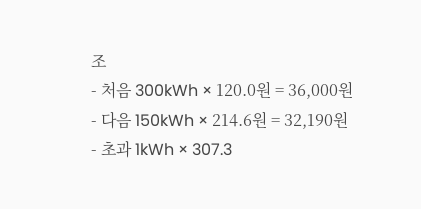조
- 처음 300kWh × 120.0원 = 36,000원
- 다음 150kWh × 214.6원 = 32,190원
- 초과 1kWh × 307.3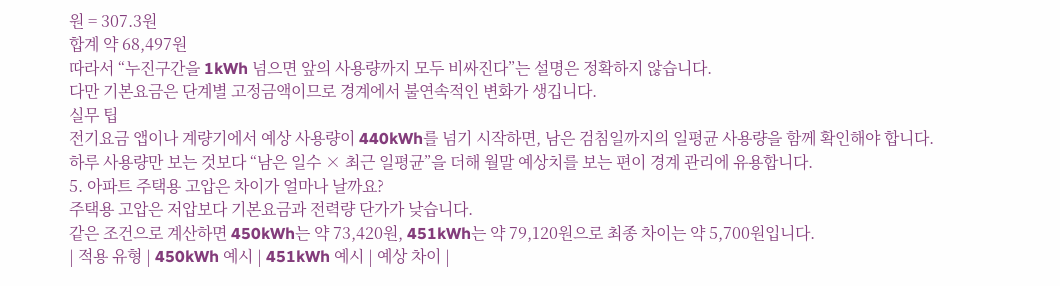원 = 307.3원
합계 약 68,497원
따라서 “누진구간을 1kWh 넘으면 앞의 사용량까지 모두 비싸진다”는 설명은 정확하지 않습니다.
다만 기본요금은 단계별 고정금액이므로 경계에서 불연속적인 변화가 생깁니다.
실무 팁
전기요금 앱이나 계량기에서 예상 사용량이 440kWh를 넘기 시작하면, 남은 검침일까지의 일평균 사용량을 함께 확인해야 합니다.
하루 사용량만 보는 것보다 “남은 일수 × 최근 일평균”을 더해 월말 예상치를 보는 편이 경계 관리에 유용합니다.
5. 아파트 주택용 고압은 차이가 얼마나 날까요?
주택용 고압은 저압보다 기본요금과 전력량 단가가 낮습니다.
같은 조건으로 계산하면 450kWh는 약 73,420원, 451kWh는 약 79,120원으로 최종 차이는 약 5,700원입니다.
| 적용 유형 | 450kWh 예시 | 451kWh 예시 | 예상 차이 |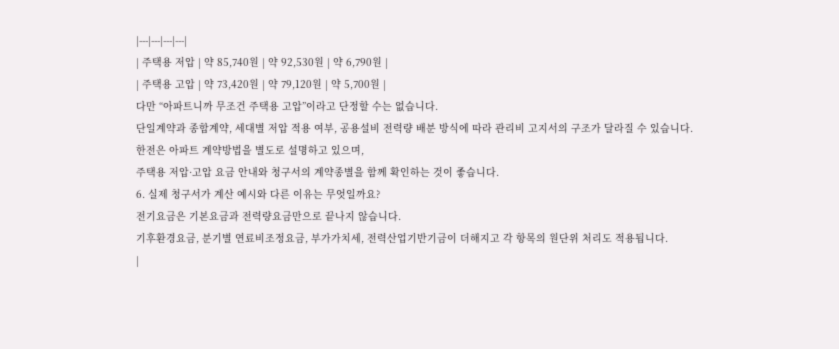|---|---|---|---|
| 주택용 저압 | 약 85,740원 | 약 92,530원 | 약 6,790원 |
| 주택용 고압 | 약 73,420원 | 약 79,120원 | 약 5,700원 |
다만 “아파트니까 무조건 주택용 고압”이라고 단정할 수는 없습니다.
단일계약과 종합계약, 세대별 저압 적용 여부, 공용설비 전력량 배분 방식에 따라 관리비 고지서의 구조가 달라질 수 있습니다.
한전은 아파트 계약방법을 별도로 설명하고 있으며,
주택용 저압·고압 요금 안내와 청구서의 계약종별을 함께 확인하는 것이 좋습니다.
6. 실제 청구서가 계산 예시와 다른 이유는 무엇일까요?
전기요금은 기본요금과 전력량요금만으로 끝나지 않습니다.
기후환경요금, 분기별 연료비조정요금, 부가가치세, 전력산업기반기금이 더해지고 각 항목의 원단위 처리도 적용됩니다.
|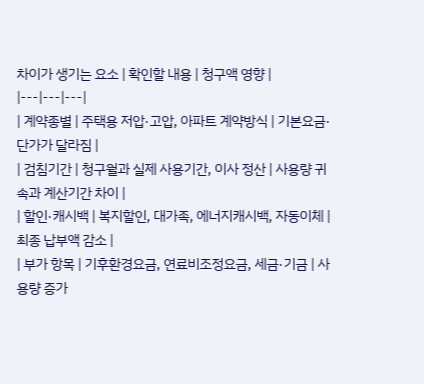차이가 생기는 요소 | 확인할 내용 | 청구액 영향 |
|---|---|---|
| 계약종별 | 주택용 저압·고압, 아파트 계약방식 | 기본요금·단가가 달라짐 |
| 검침기간 | 청구월과 실제 사용기간, 이사 정산 | 사용량 귀속과 계산기간 차이 |
| 할인·캐시백 | 복지할인, 대가족, 에너지캐시백, 자동이체 | 최종 납부액 감소 |
| 부가 항목 | 기후환경요금, 연료비조정요금, 세금·기금 | 사용량 증가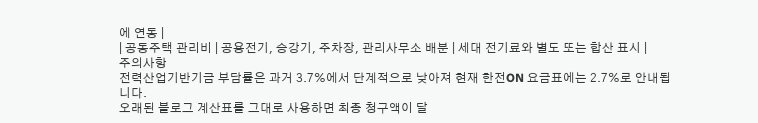에 연동 |
| 공동주택 관리비 | 공용전기, 승강기, 주차장, 관리사무소 배분 | 세대 전기료와 별도 또는 합산 표시 |
주의사항
전력산업기반기금 부담률은 과거 3.7%에서 단계적으로 낮아져 현재 한전ON 요금표에는 2.7%로 안내됩니다.
오래된 블로그 계산표를 그대로 사용하면 최종 청구액이 달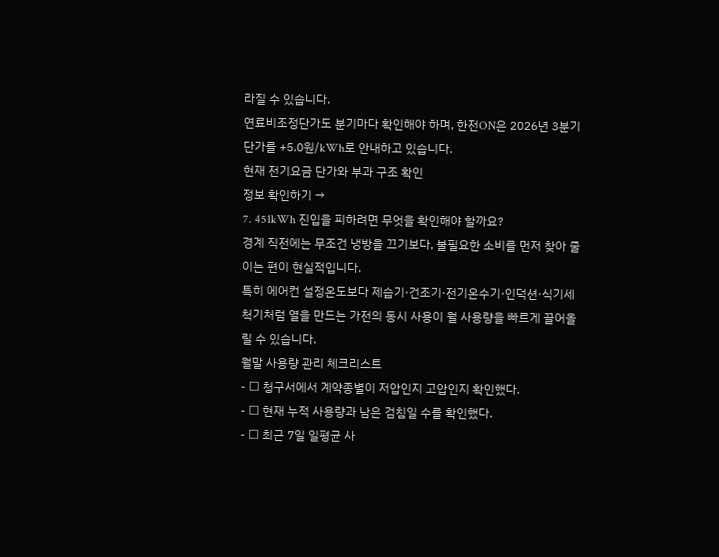라질 수 있습니다.
연료비조정단가도 분기마다 확인해야 하며, 한전ON은 2026년 3분기 단가를 +5.0원/kWh로 안내하고 있습니다.
현재 전기요금 단가와 부과 구조 확인
정보 확인하기 →
7. 451kWh 진입을 피하려면 무엇을 확인해야 할까요?
경계 직전에는 무조건 냉방을 끄기보다, 불필요한 소비를 먼저 찾아 줄이는 편이 현실적입니다.
특히 에어컨 설정온도보다 제습기·건조기·전기온수기·인덕션·식기세척기처럼 열을 만드는 가전의 동시 사용이 월 사용량을 빠르게 끌어올릴 수 있습니다.
월말 사용량 관리 체크리스트
- ☐ 청구서에서 계약종별이 저압인지 고압인지 확인했다.
- ☐ 현재 누적 사용량과 남은 검침일 수를 확인했다.
- ☐ 최근 7일 일평균 사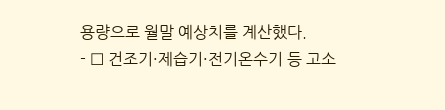용량으로 월말 예상치를 계산했다.
- ☐ 건조기·제습기·전기온수기 등 고소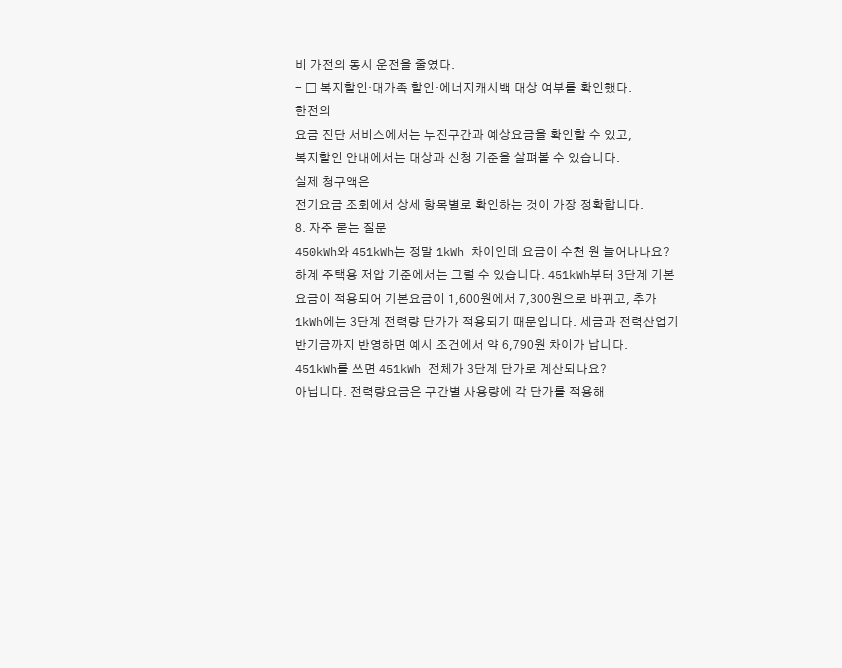비 가전의 동시 운전을 줄였다.
- ☐ 복지할인·대가족 할인·에너지캐시백 대상 여부를 확인했다.
한전의
요금 진단 서비스에서는 누진구간과 예상요금을 확인할 수 있고,
복지할인 안내에서는 대상과 신청 기준을 살펴볼 수 있습니다.
실제 청구액은
전기요금 조회에서 상세 항목별로 확인하는 것이 가장 정확합니다.
8. 자주 묻는 질문
450kWh와 451kWh는 정말 1kWh 차이인데 요금이 수천 원 늘어나나요?
하계 주택용 저압 기준에서는 그럴 수 있습니다. 451kWh부터 3단계 기본요금이 적용되어 기본요금이 1,600원에서 7,300원으로 바뀌고, 추가 1kWh에는 3단계 전력량 단가가 적용되기 때문입니다. 세금과 전력산업기반기금까지 반영하면 예시 조건에서 약 6,790원 차이가 납니다.
451kWh를 쓰면 451kWh 전체가 3단계 단가로 계산되나요?
아닙니다. 전력량요금은 구간별 사용량에 각 단가를 적용해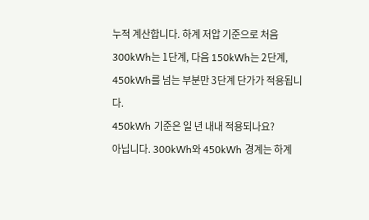누적 계산합니다. 하계 저압 기준으로 처음 300kWh는 1단계, 다음 150kWh는 2단계, 450kWh를 넘는 부분만 3단계 단가가 적용됩니다.
450kWh 기준은 일 년 내내 적용되나요?
아닙니다. 300kWh와 450kWh 경계는 하계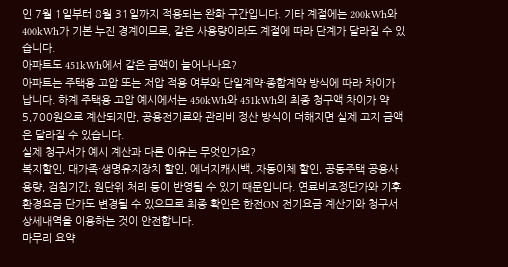인 7월 1일부터 8월 31일까지 적용되는 완화 구간입니다. 기타 계절에는 200kWh와 400kWh가 기본 누진 경계이므로, 같은 사용량이라도 계절에 따라 단계가 달라질 수 있습니다.
아파트도 451kWh에서 같은 금액이 늘어나나요?
아파트는 주택용 고압 또는 저압 적용 여부와 단일계약·종합계약 방식에 따라 차이가 납니다. 하계 주택용 고압 예시에서는 450kWh와 451kWh의 최종 청구액 차이가 약 5,700원으로 계산되지만, 공용전기료와 관리비 정산 방식이 더해지면 실제 고지 금액은 달라질 수 있습니다.
실제 청구서가 예시 계산과 다른 이유는 무엇인가요?
복지할인, 대가족·생명유지장치 할인, 에너지캐시백, 자동이체 할인, 공동주택 공용사용량, 검침기간, 원단위 처리 등이 반영될 수 있기 때문입니다. 연료비조정단가와 기후환경요금 단가도 변경될 수 있으므로 최종 확인은 한전ON 전기요금 계산기와 청구서 상세내역을 이용하는 것이 안전합니다.
마무리 요약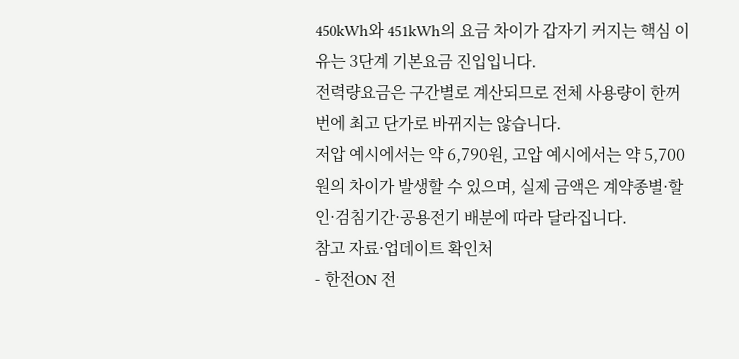450kWh와 451kWh의 요금 차이가 갑자기 커지는 핵심 이유는 3단계 기본요금 진입입니다.
전력량요금은 구간별로 계산되므로 전체 사용량이 한꺼번에 최고 단가로 바뀌지는 않습니다.
저압 예시에서는 약 6,790원, 고압 예시에서는 약 5,700원의 차이가 발생할 수 있으며, 실제 금액은 계약종별·할인·검침기간·공용전기 배분에 따라 달라집니다.
참고 자료·업데이트 확인처
- 한전ON 전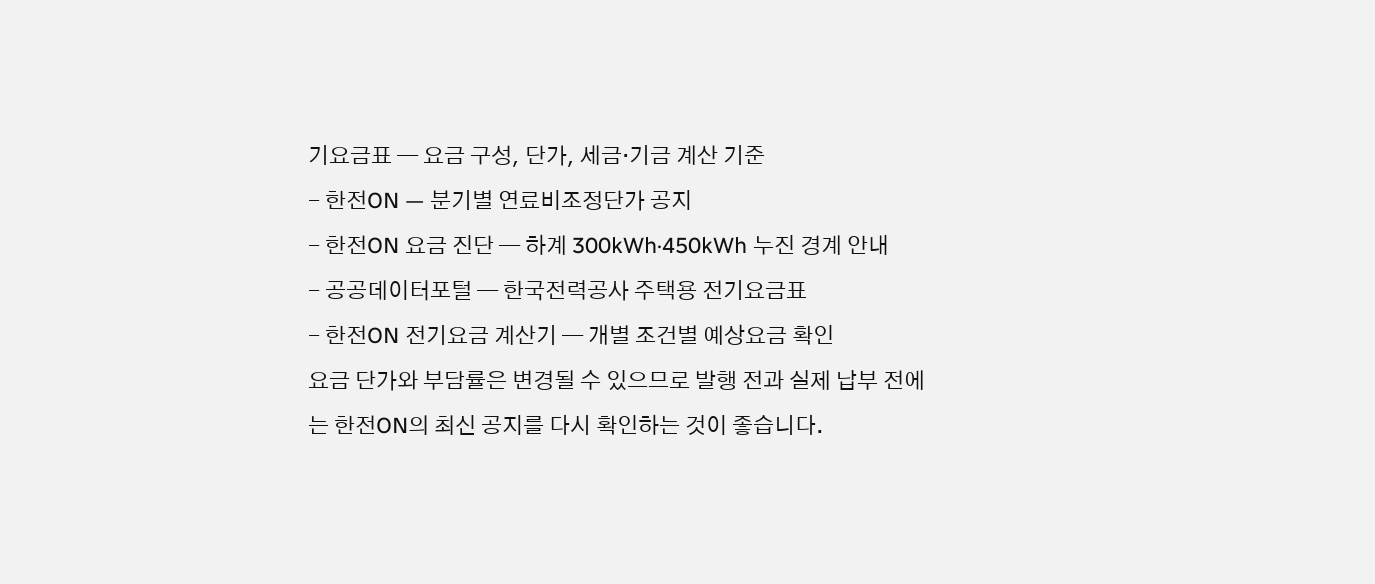기요금표 — 요금 구성, 단가, 세금·기금 계산 기준
- 한전ON — 분기별 연료비조정단가 공지
- 한전ON 요금 진단 — 하계 300kWh·450kWh 누진 경계 안내
- 공공데이터포털 — 한국전력공사 주택용 전기요금표
- 한전ON 전기요금 계산기 — 개별 조건별 예상요금 확인
요금 단가와 부담률은 변경될 수 있으므로 발행 전과 실제 납부 전에는 한전ON의 최신 공지를 다시 확인하는 것이 좋습니다.